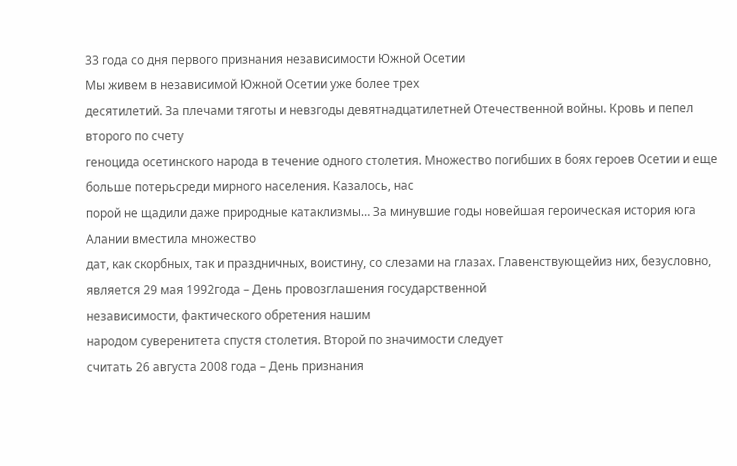33 года со дня первого признания независимости Южной Осетии
Мы живем в независимой Южной Осетии уже более трех
десятилетий. За плечами тяготы и невзгоды девятнадцатилетней Отечественной войны. Кровь и пепел второго по счету
геноцида осетинского народа в течение одного столетия. Множество погибших в боях героев Осетии и еще больше потерьсреди мирного населения. Казалось, нас
порой не щадили даже природные катаклизмы… За минувшие годы новейшая героическая история юга Алании вместила множество
дат, как скорбных, так и праздничных, воистину, со слезами на глазах. Главенствующейиз них, безусловно, является 29 мая 1992года – День провозглашения государственной
независимости, фактического обретения нашим
народом суверенитета спустя столетия. Второй по значимости следует
считать 26 августа 2008 года – День признания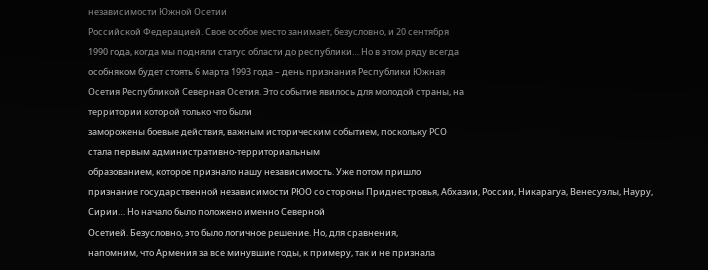независимости Южной Осетии
Российской Федерацией. Свое особое место занимает, безусловно, и 20 сентября
1990 года, когда мы подняли статус области до республики… Но в этом ряду всегда
особняком будет стоять 6 марта 1993 года – день признания Республики Южная
Осетия Республикой Северная Осетия. Это событие явилось для молодой страны, на
территории которой только что были
заморожены боевые действия, важным историческим событием, поскольку РСО
стала первым административно-территориальным
образованием, которое признало нашу независимость. Уже потом пришло
признание государственной независимости РЮО со стороны Приднестровья, Абхазии, России, Никарагуа, Венесуэлы, Науру,
Сирии… Но начало было положено именно Северной
Осетией. Безусловно, это было логичное решение. Но, для сравнения,
напомним, что Армения за все минувшие годы, к примеру, так и не признала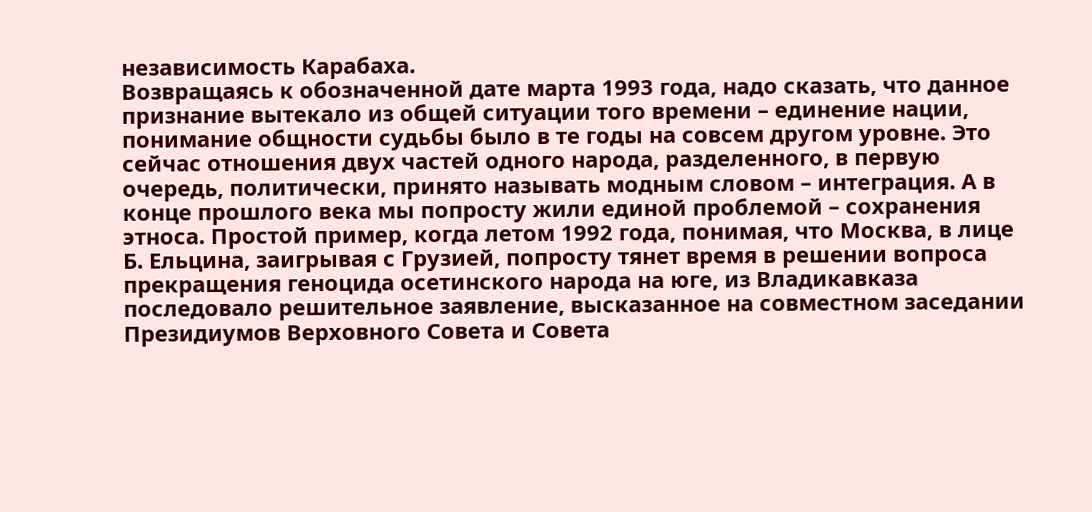независимость Карабаха.
Возвращаясь к обозначенной дате марта 1993 года, надо сказать, что данное признание вытекало из общей ситуации того времени – единение нации, понимание общности судьбы было в те годы на совсем другом уровне. Это сейчас отношения двух частей одного народа, разделенного, в первую очередь, политически, принято называть модным словом – интеграция. А в конце прошлого века мы попросту жили единой проблемой – сохранения этноса. Простой пример, когда летом 1992 года, понимая, что Москва, в лице Б. Ельцина, заигрывая с Грузией, попросту тянет время в решении вопроса прекращения геноцида осетинского народа на юге, из Владикавказа последовало решительное заявление, высказанное на совместном заседании Президиумов Верховного Совета и Совета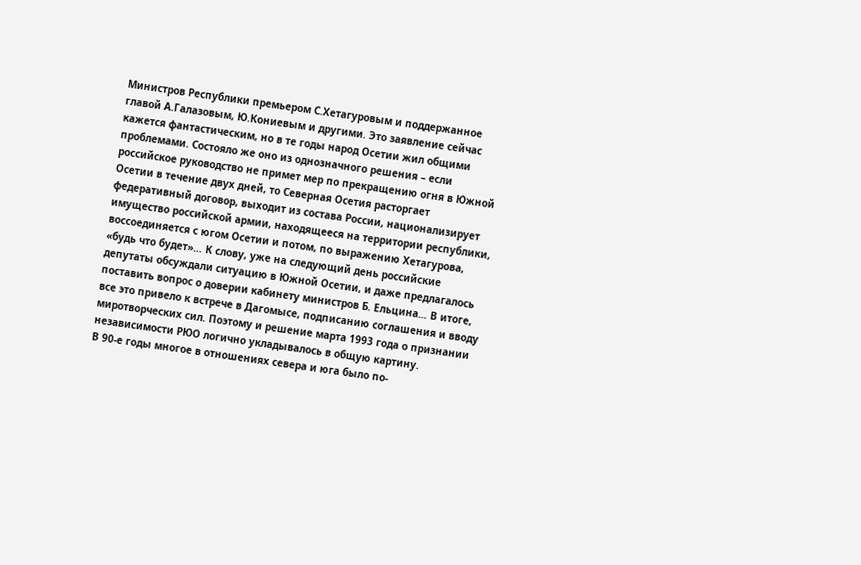Министров Республики премьером С.Хетагуровым и поддержанное главой А.Галазовым, Ю.Кониевым и другими. Это заявление сейчас кажется фантастическим, но в те годы народ Осетии жил общими проблемами. Состояло же оно из однозначного решения – если российское руководство не примет мер по прекращению огня в Южной Осетии в течение двух дней, то Северная Осетия расторгает федеративный договор, выходит из состава России, национализирует имущество российской армии, находящееся на территории республики, воссоединяется с югом Осетии и потом, по выражению Хетагурова, «будь что будет»… К слову, уже на следующий день российские депутаты обсуждали ситуацию в Южной Осетии, и даже предлагалось поставить вопрос о доверии кабинету министров Б. Ельцина… В итоге, все это привело к встрече в Дагомысе, подписанию соглашения и вводу миротворческих сил. Поэтому и решение марта 1993 года о признании независимости РЮО логично укладывалось в общую картину.
В 90-е годы многое в отношениях севера и юга было по-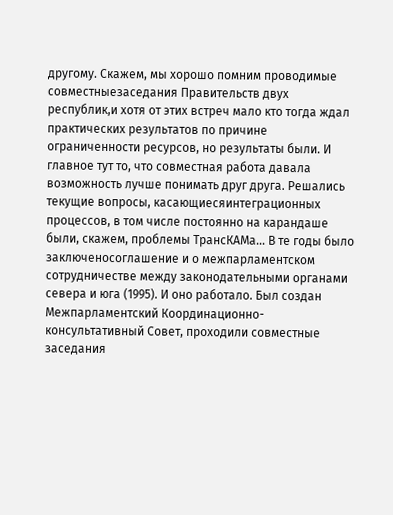другому. Скажем, мы хорошо помним проводимые совместныезаседания Правительств двух республик,и хотя от этих встреч мало кто тогда ждал практических результатов по причине ограниченности ресурсов, но результаты были. И главное тут то, что совместная работа давала возможность лучше понимать друг друга. Решались текущие вопросы, касающиесяинтеграционных процессов, в том числе постоянно на карандаше были, скажем, проблемы ТрансКАМа… В те годы было заключеносоглашение и о межпарламентском сотрудничестве между законодательными органами севера и юга (1995). И оно работало. Был создан Межпарламентский Координационно-консультативный Совет, проходили совместные заседания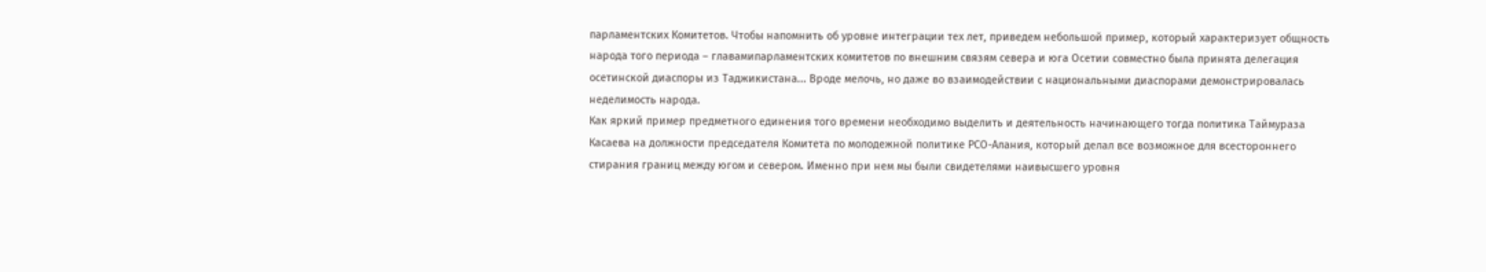парламентских Комитетов. Чтобы напомнить об уровне интеграции тех лет, приведем небольшой пример, который характеризует общность народа того периода – главамипарламентских комитетов по внешним связям севера и юга Осетии совместно была принята делегация осетинской диаспоры из Таджикистана... Вроде мелочь, но даже во взаимодействии с национальными диаспорами демонстрировалась неделимость народа.
Как яркий пример предметного единения того времени необходимо выделить и деятельность начинающего тогда политика Таймураза Касаева на должности председателя Комитета по молодежной политике РСО-Алания, который делал все возможное для всестороннего стирания границ между югом и севером. Именно при нем мы были свидетелями наивысшего уровня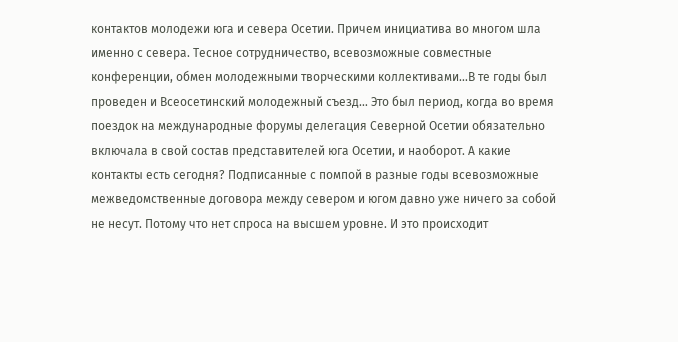контактов молодежи юга и севера Осетии. Причем инициатива во многом шла именно с севера. Тесное сотрудничество, всевозможные совместные конференции, обмен молодежными творческими коллективами…В те годы был проведен и Всеосетинский молодежный съезд… Это был период, когда во время поездок на международные форумы делегация Северной Осетии обязательно включала в свой состав представителей юга Осетии, и наоборот. А какие контакты есть сегодня? Подписанные с помпой в разные годы всевозможные межведомственные договора между севером и югом давно уже ничего за собой не несут. Потому что нет спроса на высшем уровне. И это происходит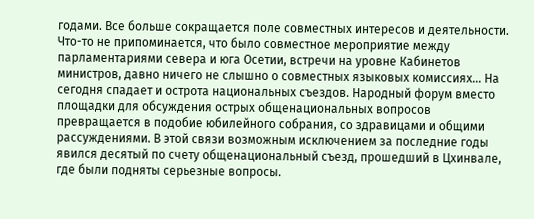годами. Все больше сокращается поле совместных интересов и деятельности. Что-то не припоминается, что было совместное мероприятие между парламентариями севера и юга Осетии, встречи на уровне Кабинетов министров, давно ничего не слышно о совместных языковых комиссиях… На сегодня спадает и острота национальных съездов. Народный форум вместо площадки для обсуждения острых общенациональных вопросов превращается в подобие юбилейного собрания, со здравицами и общими рассуждениями. В этой связи возможным исключением за последние годы явился десятый по счету общенациональный съезд, прошедший в Цхинвале, где были подняты серьезные вопросы.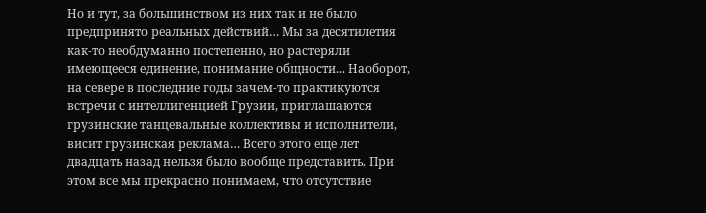Но и тут, за большинством из них так и не было предпринято реальных действий… Мы за десятилетия как-то необдуманно постепенно, но растеряли имеющееся единение, понимание общности... Наоборот, на севере в последние годы зачем-то практикуются встречи с интеллигенцией Грузии, приглашаются грузинские танцевальные коллективы и исполнители, висит грузинская реклама… Всего этого еще лет двадцать назад нельзя было вообще представить. При этом все мы прекрасно понимаем, что отсутствие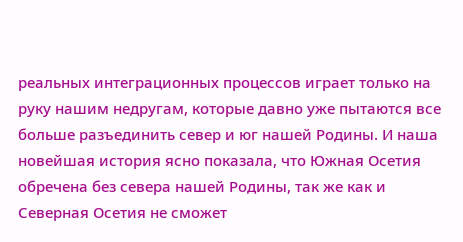реальных интеграционных процессов играет только на руку нашим недругам, которые давно уже пытаются все больше разъединить север и юг нашей Родины. И наша новейшая история ясно показала, что Южная Осетия обречена без севера нашей Родины, так же как и Северная Осетия не сможет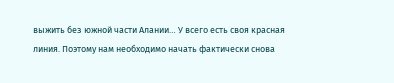выжить без южной части Алании… У всего есть своя красная линия. Поэтому нам необходимо начать фактически снова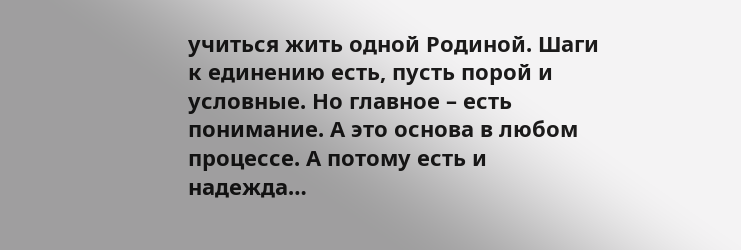учиться жить одной Родиной. Шаги к единению есть, пусть порой и условные. Но главное – есть понимание. А это основа в любом процессе. А потому есть и надежда…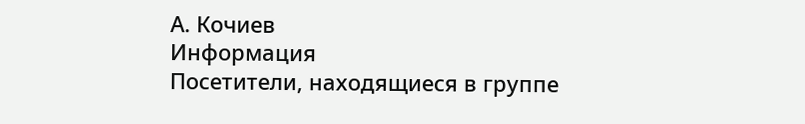А. Кочиев
Информация
Посетители, находящиеся в группе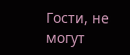Гости, не могут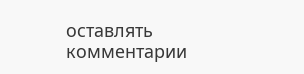оставлять комментарии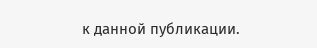к данной публикации.